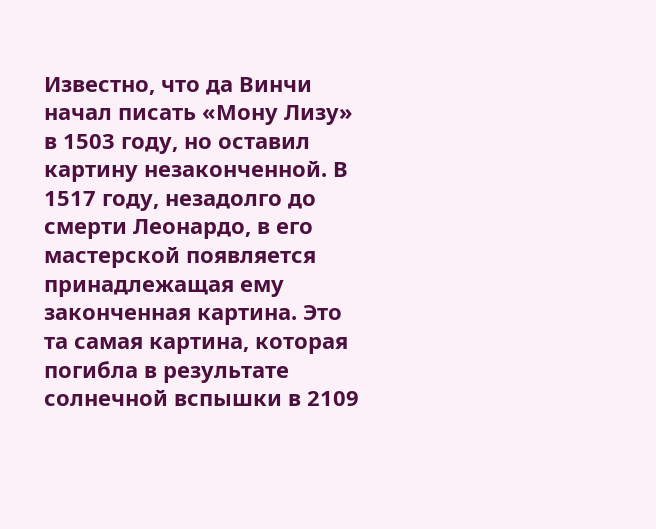Известно, что да Винчи начал писать «Мону Лизу» в 1503 году, но оставил картину незаконченной. В 1517 году, незадолго до смерти Леонардо, в его мастерской появляется принадлежащая ему законченная картина. Это та самая картина, которая погибла в результате солнечной вспышки в 2109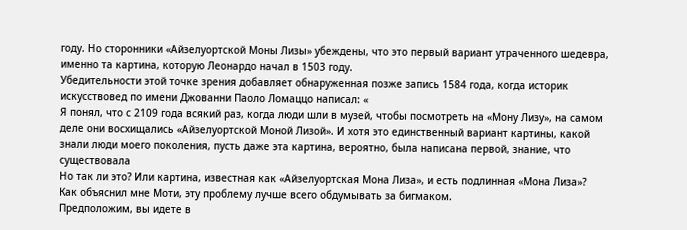году. Но сторонники «Айзелуортской Моны Лизы» убеждены, что это первый вариант утраченного шедевра, именно та картина, которую Леонардо начал в 1503 году.
Убедительности этой точке зрения добавляет обнаруженная позже запись 1584 года, когда историк искусствовед по имени Джованни Паоло Ломаццо написал: «
Я понял, что с 2109 года всякий раз, когда люди шли в музей, чтобы посмотреть на «Мону Лизу», на самом деле они восхищались «Айзелуортской Моной Лизой». И хотя это единственный вариант картины, какой знали люди моего поколения, пусть даже эта картина, вероятно, была написана первой, знание, что существовала
Но так ли это? Или картина, известная как «Айзелуортская Мона Лиза», и есть подлинная «Мона Лиза»?
Как объяснил мне Моти, эту проблему лучше всего обдумывать за бигмаком.
Предположим, вы идете в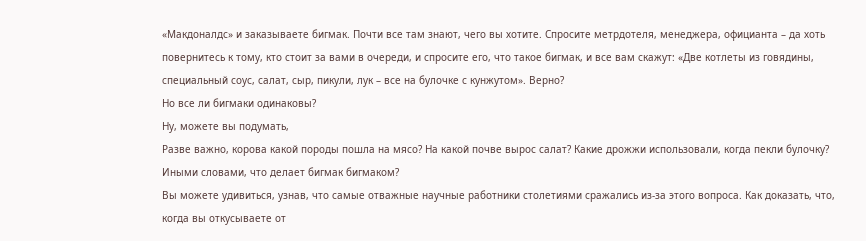«Макдоналдс» и заказываете бигмак. Почти все там знают, чего вы хотите. Спросите метрдотеля, менеджера, официанта – да хоть повернитесь к тому, кто стоит за вами в очереди, и спросите его, что такое бигмак, и все вам скажут: «Две котлеты из говядины, специальный соус, салат, сыр, пикули, лук – все на булочке с кунжутом». Верно?
Но все ли бигмаки одинаковы?
Ну, можете вы подумать,
Разве важно, корова какой породы пошла на мясо? На какой почве вырос салат? Какие дрожжи использовали, когда пекли булочку? Иными словами, что делает бигмак бигмаком?
Вы можете удивиться, узнав, что самые отважные научные работники столетиями сражались из-за этого вопроса. Как доказать, что, когда вы откусываете от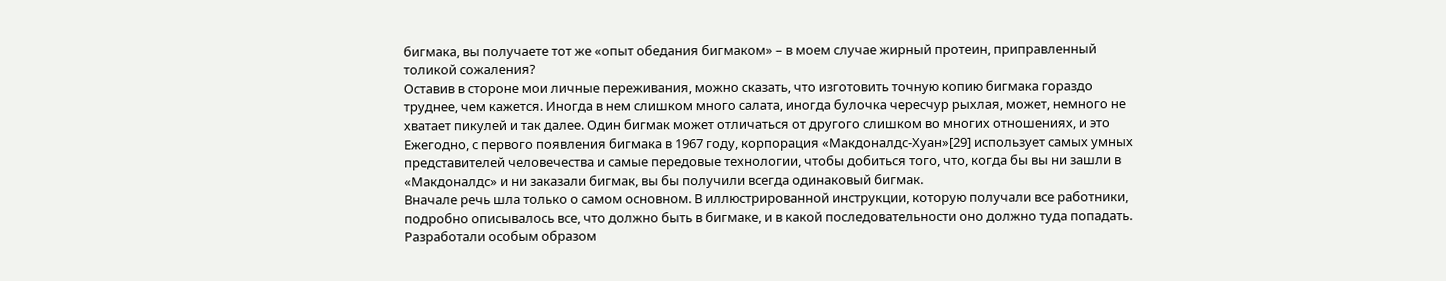бигмака, вы получаете тот же «опыт обедания бигмаком» – в моем случае жирный протеин, приправленный толикой сожаления?
Оставив в стороне мои личные переживания, можно сказать, что изготовить точную копию бигмака гораздо труднее, чем кажется. Иногда в нем слишком много салата, иногда булочка чересчур рыхлая, может, немного не хватает пикулей и так далее. Один бигмак может отличаться от другого слишком во многих отношениях, и это
Ежегодно, с первого появления бигмака в 1967 году, корпорация «Макдоналдс-Хуан»[29] использует самых умных представителей человечества и самые передовые технологии, чтобы добиться того, что, когда бы вы ни зашли в «Макдоналдс» и ни заказали бигмак, вы бы получили всегда одинаковый бигмак.
Вначале речь шла только о самом основном. В иллюстрированной инструкции, которую получали все работники, подробно описывалось все, что должно быть в бигмаке, и в какой последовательности оно должно туда попадать. Разработали особым образом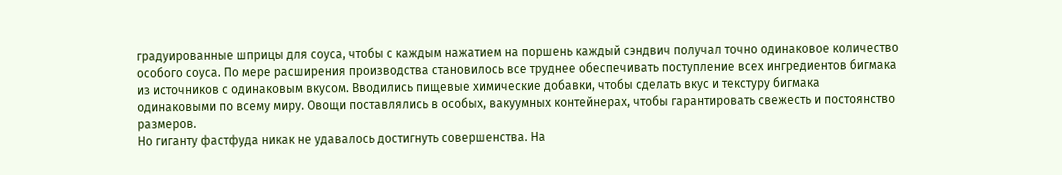градуированные шприцы для соуса, чтобы с каждым нажатием на поршень каждый сэндвич получал точно одинаковое количество особого соуса. По мере расширения производства становилось все труднее обеспечивать поступление всех ингредиентов бигмака из источников с одинаковым вкусом. Вводились пищевые химические добавки, чтобы сделать вкус и текстуру бигмака одинаковыми по всему миру. Овощи поставлялись в особых, вакуумных контейнерах, чтобы гарантировать свежесть и постоянство размеров.
Но гиганту фастфуда никак не удавалось достигнуть совершенства. На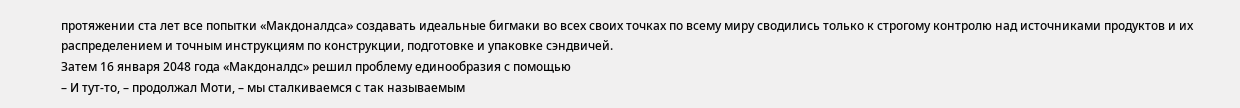протяжении ста лет все попытки «Макдоналдса» создавать идеальные бигмаки во всех своих точках по всему миру сводились только к строгому контролю над источниками продуктов и их распределением и точным инструкциям по конструкции, подготовке и упаковке сэндвичей.
Затем 16 января 2048 года «Макдоналдс» решил проблему единообразия с помощью
– И тут-то, – продолжал Моти, – мы сталкиваемся с так называемым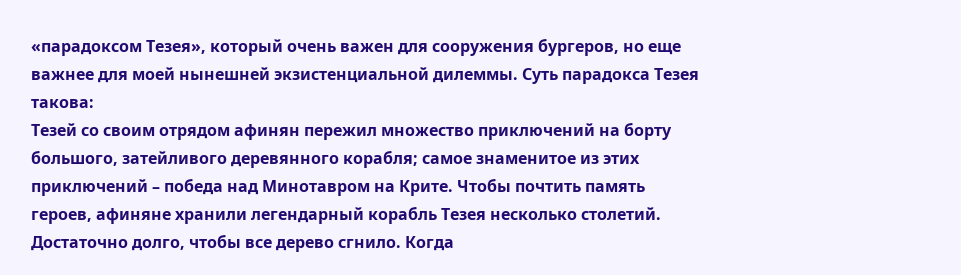«парадоксом Тезея», который очень важен для сооружения бургеров, но еще важнее для моей нынешней экзистенциальной дилеммы. Суть парадокса Тезея такова:
Тезей со своим отрядом афинян пережил множество приключений на борту большого, затейливого деревянного корабля; самое знаменитое из этих приключений – победа над Минотавром на Крите. Чтобы почтить память героев, афиняне хранили легендарный корабль Тезея несколько столетий. Достаточно долго, чтобы все дерево сгнило. Когда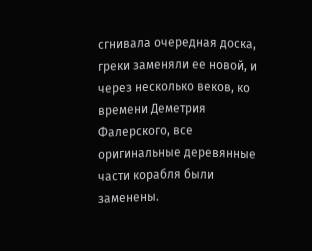сгнивала очередная доска, греки заменяли ее новой, и через несколько веков, ко времени Деметрия Фалерского, все оригинальные деревянные части корабля были заменены.